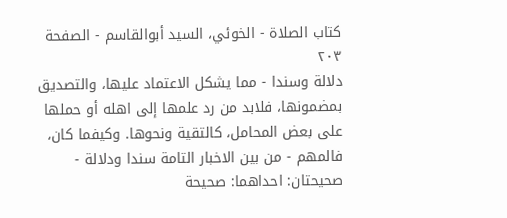كتاب الصلاة - الخوئي، السيد أبوالقاسم - الصفحة ٢٠٣
دلالة وسندا - مما يشكل الاعتماد عليها، والتصديق بمضمونها، فلابد من رد علمها إلى اهله أو حملها على بعض المحامل، كالتقية ونحوها. وكيفما كان، فالمهم - من بين الاخبار التامة سندا ودلالة - صحيحتان: احداهما: صحيحة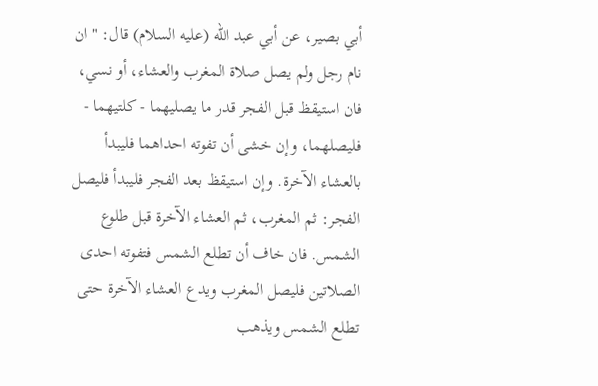أبي بصير، عن أبي عبد الله (عليه السلام) قال: " ان نام رجل ولم يصل صلاة المغرب والعشاء، أو نسي، فان استيقظ قبل الفجر قدر ما يصليهما - كلتيهما - فليصلهما، وإن خشى أن تفوته احداهما فليبدأ بالعشاء الآخرة. وإن استيقظ بعد الفجر فليبدأ فليصل الفجر: ثم المغرب، ثم العشاء الآخرة قبل طلوع الشمس. فان خاف أن تطلع الشمس فتفوته احدى الصلاتين فليصل المغرب ويدع العشاء الآخرة حتى تطلع الشمس ويذهب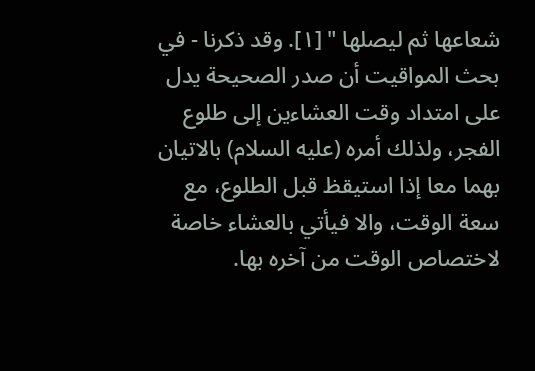شعاعها ثم ليصلها " [١]. وقد ذكرنا - في بحث المواقيت أن صدر الصحيحة يدل على امتداد وقت العشاءين إلى طلوع الفجر، ولذلك أمره (عليه السلام) بالاتيان بهما معا إذا استيقظ قبل الطلوع، مع سعة الوقت، والا فيأتي بالعشاء خاصة لاختصاص الوقت من آخره بها.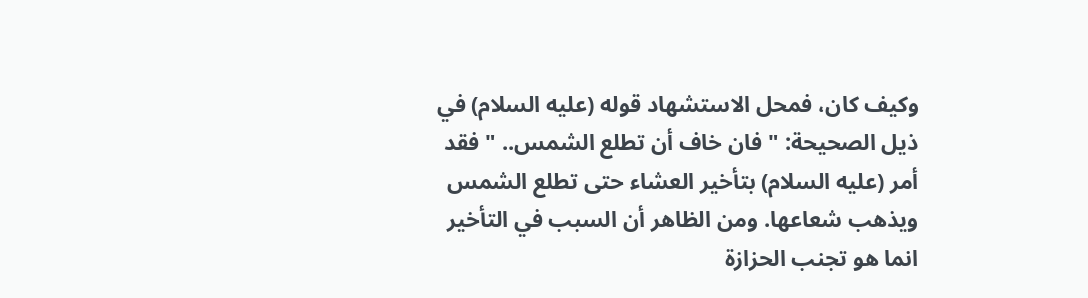وكيف كان، فمحل الاستشهاد قوله (عليه السلام) في ذيل الصحيحة: " فان خاف أن تطلع الشمس.. " فقد أمر (عليه السلام) بتأخير العشاء حتى تطلع الشمس ويذهب شعاعها. ومن الظاهر أن السبب في التأخير انما هو تجنب الحزازة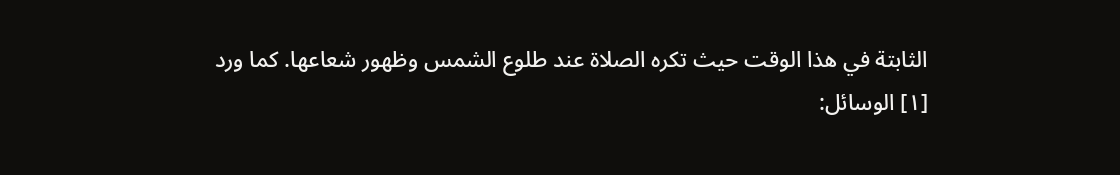الثابتة في هذا الوقت حيث تكره الصلاة عند طلوع الشمس وظهور شعاعها. كما ورد
[١] الوسائل: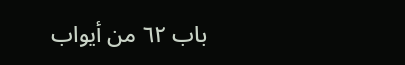باب ٦٢ من أيواب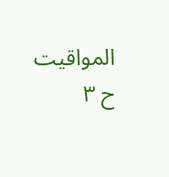المواقيت ح ٣